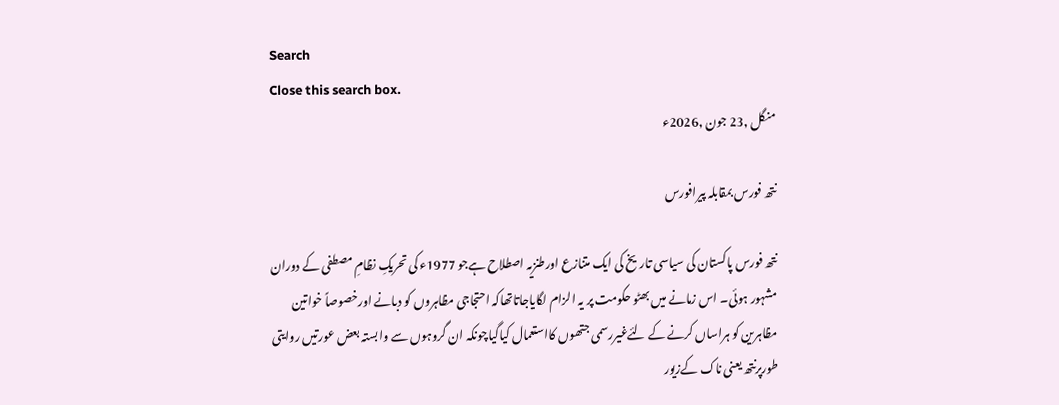Search
Close this search box.
منگل ,23 جون ,2026ء

نتھ فورس بمقابلہ پیرافورس

نتھ فورس پاکستان کی سیاسی تاریخ کی ایک متنازع اورطنزیہ اصطلاح ہےجو 1977ء کی تحریکِ نظامِ مصطفی کے دوران مشہور ہوئی۔ اس زمانے میں بھٹو حکومت پر یہ الزام لگایاجاتاتھاکہ احتجاجی مظاہروں کو دبانے اورخصوصاً خواتین مظاہرین کو ہراساں کرنے کے لئےغیررسمی جتھوں کااستعمال کیاگیاچونکہ ان گروہوں سے وابستہ بعض عورتیں روایتی طورپرنتھ یعنی ناک کےزیور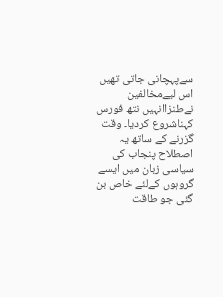سےپہچانی جاتی تھیں اس لیےمخالفین نےطنزاانہیں نتھ فورس کہناشروع کردیا۔ وقت گزرنے کے ساتھ یہ اصطلاح پنجاب کی سیاسی زبان میں ایسے گروہوں کےلئے خاص بن گئی جو طاقت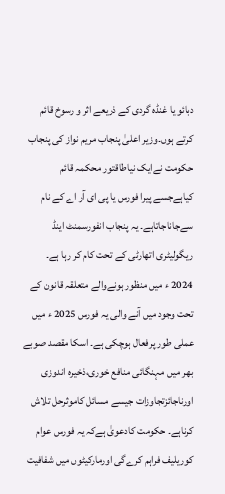دبائو یا غنڈہ گردی کے ذریعے اثر و رسوخ قائم کرتے ہوں۔وزیر اعلیٰ پنجاب مریم نواز کی پنجاب حکومت نےایک نیاطاقتور محکمہ قائم کیاہےجسے پیرا فورس یا پی ای آر اے کے نام سےجاناجاتاہے۔ یہ پنجاب انفورسمنٹ اینڈ ریگولیٹری اتھارٹی کے تحت کام کر رہا ہے۔ 2024 ء میں منظور ہونےوالے متعلقہ قانون کے تحت وجود میں آنے والی یہ فورس 2025 ء میں عملی طور پرفعال ہوچکی ہے۔ اسکا مقصد صوبے بھر میں مہنگائی منافع خوری،ذخیرہ اندوزی اورناجائزتجاوزات جیسے مسائل کاموثرحل تلاش کرناہے۔ حکومت کادعویٰ ہےکہ یہ فورس عوام کوریلیف فراہم کرےگی اورمارکیٹوں میں شفافیت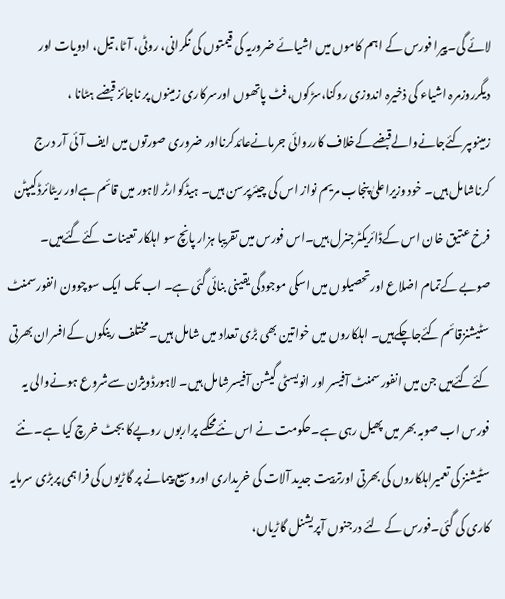لائے گی۔پیرا فورس کے اہم کاموں میں اشیائے ضروریہ کی قیمتوں کی نگرانی، روٹی، آٹا، تیل، ادویات اور دیگرروزمرہ اشیاء کی ذخیرہ اندوزی روکنا،سڑکوں،فٹ پاتھوں اورسرکاری زمینوں پر ناجائز قبضے ہٹانا ، زمینوںپرکئےجانےوالےقبضےکےخلاف کارروائی جرمانےعائدکرنااور ضروری صورتوں میں ایف آئی آر درج کرناشامل ہیں۔ خود وزیراعلیٰ پنجاب مریم نواز اس کی چیئرپرسن ہیں۔ ہیڈکوارٹر لاہور میں قائم ہےاور ریٹائرڈکیپٹن فرخ عتیق خان اس کےڈائریکٹرجنرل ہیں۔اس فورس میں تقریبا ہزار پانچ سو اہلکار تعینات کئےگئےہیں۔
صوبے کےتمام اضلاع اورتحصیلوں میں اسکی موجودگی یقینی بنائی گئی ہے۔ اب تک ایک سوچوون انفورسمنٹ سٹیشنزقائم کئےجاچکےہیں۔ اہلکاروں میں خواتین بھی بڑی تعداد میں شامل ہیں۔ مختلف رینکوں کےافسران بھرتی کئےگئےہیں جن میں انفورسمنٹ آفیسر اور انویسٹی گیشن آفیسرشامل ہیں۔ لاہورڈویژن سےشروع ہونےوالی یہ فورس اب صوبہ بھر میں پھیل رہی ہے۔حکومت نے اس نئےمحکمے پراربوں روپےکا بجٹ خرچ کیا ہے۔ نئے سٹیشنز کی تعمیراہلکاروں کی بھرتی اورتربیت جدید آلات کی خریداری اوروسیع پیمانے پر گاڑیوں کی فراہمی پربڑی سرمایہ کاری کی گئی۔فورس کے لئے درجنوں آپریشنل گاڑیاں،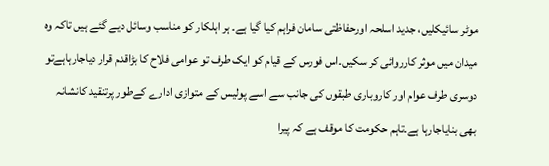موٹر سائیکلیں، جدید اسلحہ اورحفاظتی سامان فراہم کیا گیا ہے۔ ہر اہلکار کو مناسب وسائل دیے گئے ہیں تاکہ وہ میدان میں موثر کارروائی کر سکیں۔اس فورس کے قیام کو ایک طرف تو عوامی فلاح کا بڑاقدم قرار دیاجارہاہےتو دوسری طرف عوام اور کاروباری طبقوں کی جانب سے اسے پولیس کے متوازی ادارے کےطور پرتنقید کانشانہ بھی بنایاجارہا ہے۔تاہم حکومت کا موقف ہے کہ پیرا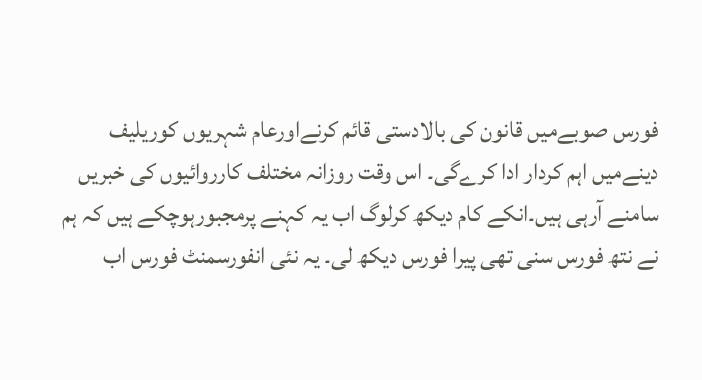فورس صوبےمیں قانون کی بالادستی قائم کرنےاورعام شہریوں کوریلیف دینےمیں اہم کردار ادا کرےگی۔ اس وقت روزانہ مختلف کارروائیوں کی خبریں سامنے آرہی ہیں۔انکے کام دیکھ کرلوگ اب یہ کہنے پرمجبورہوچکے ہیں کہ ہم نے نتھ فورس سنی تھی پیرا فورس دیکھ لی۔ یہ نئی انفورسمنٹ فورس اب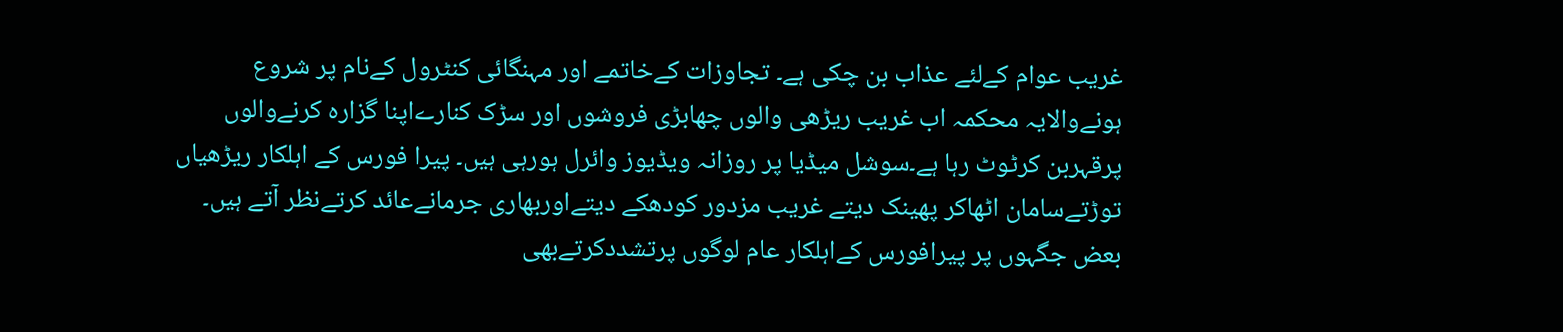غریب عوام کےلئے عذاب بن چکی ہے۔ تجاوزات کےخاتمے اور مہنگائی کنٹرول کےنام پر شروع ہونےوالایہ محکمہ اب غریب ریڑھی والوں چھابڑی فروشوں اور سڑک کنارےاپنا گزارہ کرنےوالوں پرقہربن کرٹوٹ رہا ہے۔سوشل میڈیا پر روزانہ ویڈیوز وائرل ہورہی ہیں۔ پیرا فورس کے اہلکار ریڑھیاں توڑتےسامان اٹھاکر پھینک دیتے غریب مزدور کودھکے دیتےاوربھاری جرمانےعائد کرتےنظر آتے ہیں۔ بعض جگہوں پر پیرافورس کےاہلکار عام لوگوں پرتشددکرتےبھی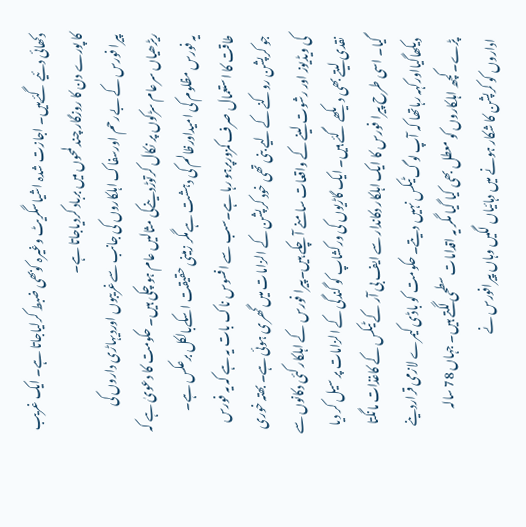دکھائی دئیے گئےہیں۔ اجازت شدہ اشیاسگریٹ وغیرہ کوبھی ضبط کرلیاجاتا ہے۔ ایک غریب کا پورے دن کا روزگار چند لمحوں میں برباد کردیاجاتا ہے۔
پیرا فورس کے بےرحم اورسفاک اہلکاروں کی جانب سےغریبوں اوردیہاڑی داروں کی ریڑھیاں سرعام سڑکوں پر نکال کرتوڑدینےکی مثالیں عام ہو چکی ہیں۔ حکومت کا دعویٰ ہے کہ یہ فورس مظلوم کی امیداورظالم کی دہشت ہےمگر زمینی حقیقت اسکےبالکل برعکس ہے۔ طاقت کا استعمال صرف کمزورپرہو رہا ہے۔سب سے افسوس ناک بات یہ ہے کہ یہ فورس جو کرپشن روکنے کے لیے بنی تھی خود کرپشن کے الزامات میں گھری ہوئی ہے۔ بھتہ خوری کی ویڈیوز اور رشوت لینے کے واقعات سامنے آ چکے ہیں۔پیرا فورس کے اہلکار کئی دکانوں سے نقدی لیتے بھی دیکھے گئے ہیں۔ ایک گاڑیوں کی ورکشاپ کو گندگی کے الزامات پر سیل کر دیا گیا۔ اسی طرح پیرا فورس کا ایک اہلکار دکاندار سے ایف بی آر کے ٹیکس کے کاغذات مانگتا دیکھاگیااورکہہ رہاتھا کہ آپ لوگ ٹیکس نہیں دیتے۔ حکومت کو باڈی کیمرے لازمی قراردینے پڑے۔ کچھ اہلکاروں کو معطل بھی کیا گیا مگر یہ اقدامات سطحی لگتے ہیں۔ جہاں 78 سالہ اداروں کو کرپشن کا شکار ہونے میں دہائیاں لگیں وہاں پیرافورس نے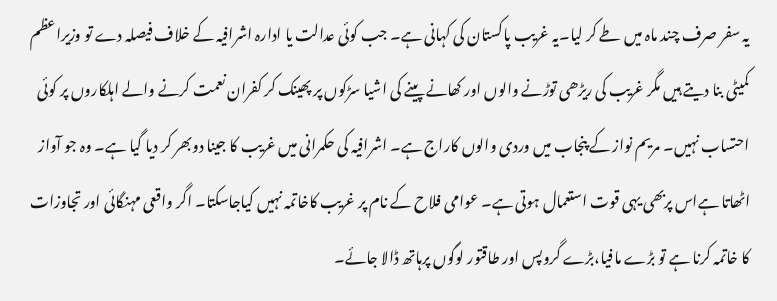یہ سفر صرف چند ماہ میں طے کر لیا۔یہ غریب پاکستان کی کہانی ہے۔ جب کوئی عدالت یا ادارہ اشرافیہ کے خلاف فیصلہ دے تو وزیراعظم کمیٹی بنا دیتے ہیں مگر غریب کی ریڑھی توڑنے والوں اور کھانے پینے کی اشیا سڑکوں پر پھینک کر کفران نعمت کرنے والے اہلکاروں پر کوئی احتساب نہیں۔ مریم نواز کے پنجاب میں وردی والوں کاراج ہے۔ اشرافیہ کی حکمرانی میں غریب کا جینا دوبھر کر دیا گیا ہے۔ وہ جو آواز اٹھاتا ہےاس پربھی یہی قوت استعمال ہوتی ہے۔ عوامی فلاح کے نام پر غریب کاخاتمہ نہیں کیاجاسکتا۔ اگر واقعی مہنگائی اور تجاوزات کا خاتمہ کرنا ہے تو بڑے مافیا،بڑے گروپس اور طاقتور لوگوں پرہاتھ ڈالا جائے۔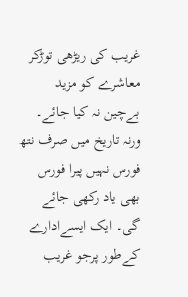غریب کی ریڑھی توڑکر معاشرے کو مزید بےچین نہ کیا جائے۔ ورنہ تاریخ میں صرف نتھ فورس نہیں پیرا فورس بھی یاد رکھی جائے گی۔ ایک ایسےادارے کےطور پرجو غریب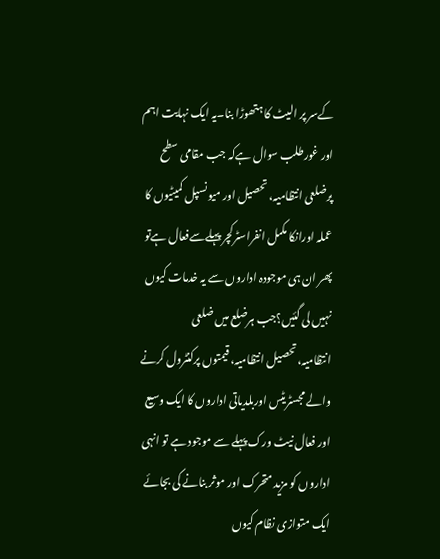کےسر پر الیٹ کا ہتھوڑا بنا۔یہ ایک نہایت اہم اور غورطلب سوال ہےکہ جب مقامی سطح پرضلعی انتظامیہ، تحصیل اور میونسپل کمیٹیوں کا عملہ اورانکا مکمل انفراسٹرکچر پہلےسےفعال ہےتو پھر ان ہی موجودہ اداروں سے یہ خدمات کیوں نہیں لی گئیں؟جب ہرضلع میں ضلعی انتظامیہ،تحصیل انتظامیہ، قیمتوں پرکنٹرول کرنے والے مجسٹریٹس اوربلدیاتی اداروں کا ایک وسیع اور فعال نیٹ ورک پہلے سے موجود ہے تو انہی اداروں کو مزید متحرک اور موثر بنانے کی بجائے ایک متوازی نظام کیوں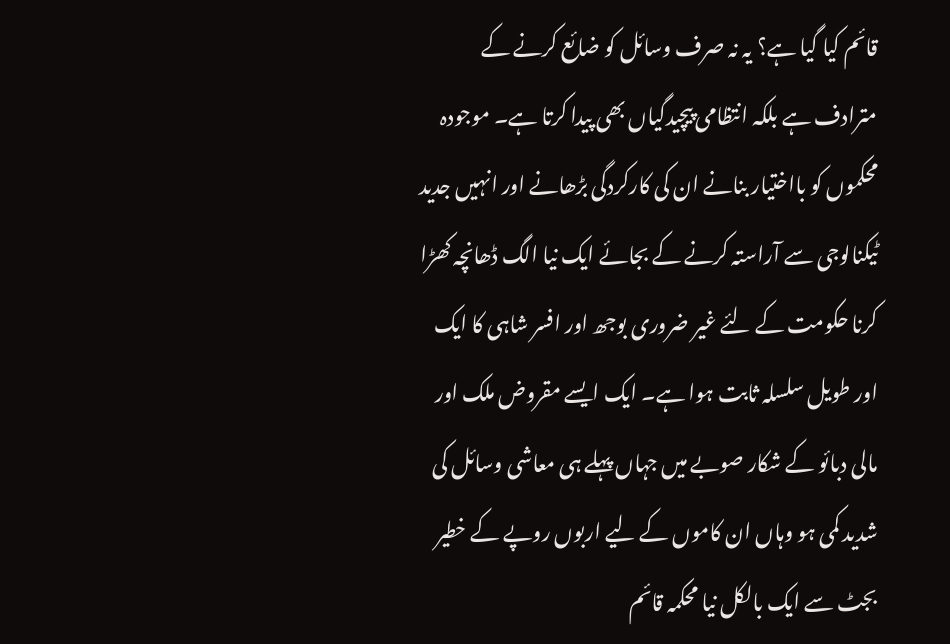قائم کیا گیا ہے؟ یہ نہ صرف وسائل کو ضائع کرنے کے مترادف ہے بلکہ انتظامی پیچیدگیاں بھی پیدا کرتا ہے۔ موجودہ محکموں کو بااختیار بنانے ان کی کارکردگی بڑھانے اور انہیں جدید ٹیکنالوجی سے آراستہ کرنے کے بجائے ایک نیا الگ ڈھانچہ کھڑا کرنا حکومت کے لئے غیر ضروری بوجھ اور افسر شاہی کا ایک اور طویل سلسلہ ثابت ہوا ہے۔ ایک ایسے مقروض ملک اور مالی دبائو کے شکار صوبے میں جہاں پہلے ہی معاشی وسائل کی شدید کمی ہو وہاں ان کاموں کے لیے اربوں روپے کے خطیر بجٹ سے ایک بالکل نیا محکمہ قائم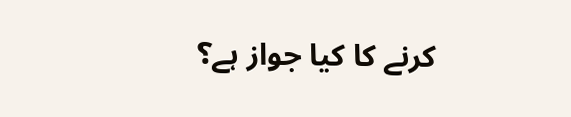کرنے کا کیا جواز ہے؟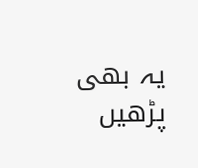یہ بھی پڑھیں